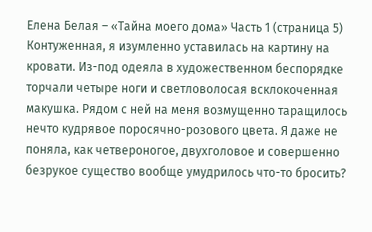Елена Белая – «Тайна моего дома» Часть 1 (страница 5)
Контуженная, я изумленно уставилась на картину на кровати. Из-под одеяла в художественном беспорядке торчали четыре ноги и светловолосая всклокоченная макушка. Рядом с ней на меня возмущенно таращилось нечто кудрявое поросячно-розового цвета. Я даже не поняла, как четвероногое, двухголовое и совершенно безрукое существо вообще умудрилось что-то бросить?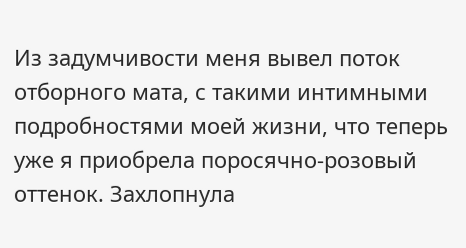Из задумчивости меня вывел поток отборного мата, с такими интимными подробностями моей жизни, что теперь уже я приобрела поросячно-розовый оттенок. Захлопнула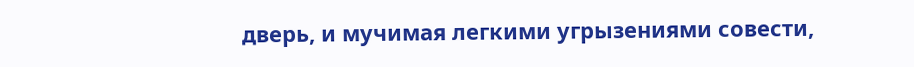дверь, и мучимая легкими угрызениями совести,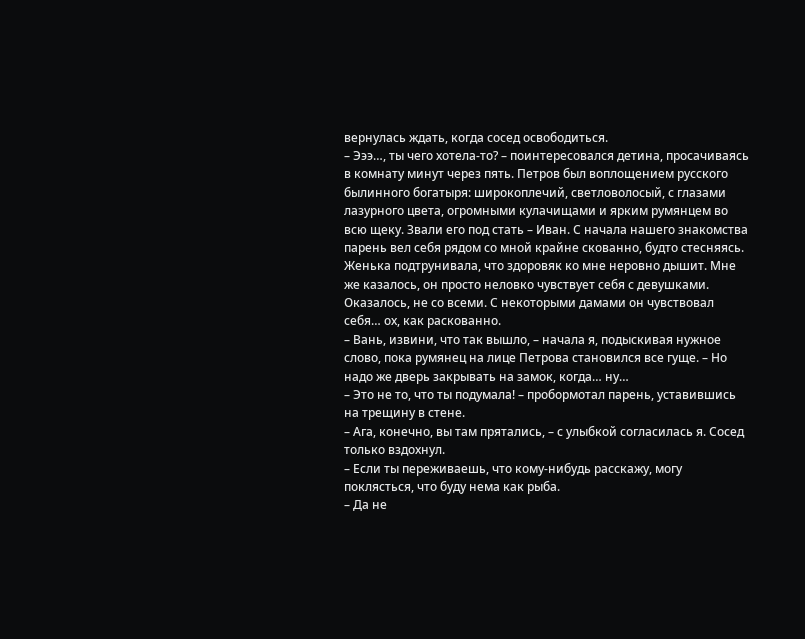вернулась ждать, когда сосед освободиться.
– Эээ…, ты чего хотела-то? – поинтересовался детина, просачиваясь в комнату минут через пять. Петров был воплощением русского былинного богатыря: широкоплечий, светловолосый, с глазами лазурного цвета, огромными кулачищами и ярким румянцем во всю щеку. Звали его под стать – Иван. С начала нашего знакомства парень вел себя рядом со мной крайне скованно, будто стесняясь. Женька подтрунивала, что здоровяк ко мне неровно дышит. Мне же казалось, он просто неловко чувствует себя с девушками. Оказалось, не со всеми. С некоторыми дамами он чувствовал себя… ох, как раскованно.
– Вань, извини, что так вышло, – начала я, подыскивая нужное слово, пока румянец на лице Петрова становился все гуще. – Но надо же дверь закрывать на замок, когда… ну…
– Это не то, что ты подумала! – пробормотал парень, уставившись на трещину в стене.
– Ага, конечно, вы там прятались, – с улыбкой согласилась я. Сосед только вздохнул.
– Если ты переживаешь, что кому-нибудь расскажу, могу поклясться, что буду нема как рыба.
– Да не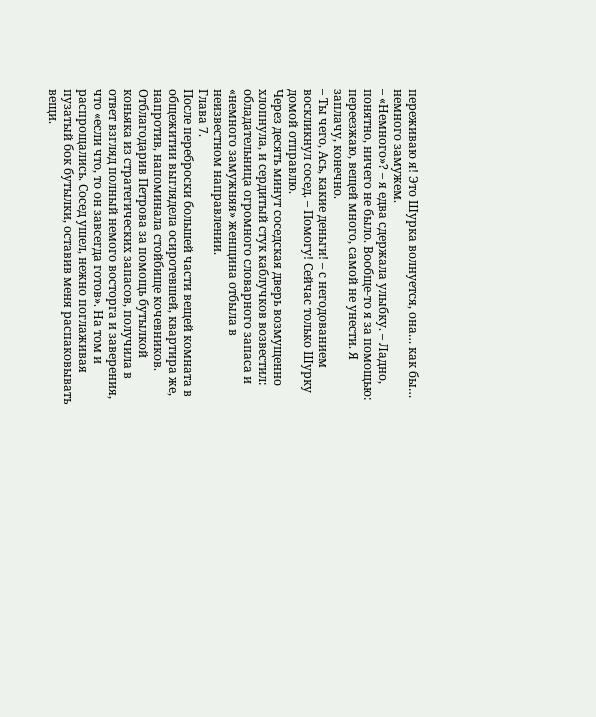переживаю я! Это Шурка волнуется, она… как бы… немного замужем.
– «Немного»? – я едва сдержала улыбку. – Ладно, понятно, ничего не было. Вообще-то я за помощью: переезжаю, вещей много, самой не унести. Я заплачу, конечно.
– Ты чего, Ась, какие деньги! – с негодованием воскликнул сосед. – Помогу! Сейчас только Шурку домой отправлю.
Через десять минут соседская дверь возмущенно хлопнула, и сердитый стук каблучков возвестил: обладательница огромного словарного запаса и «немного замужняя» женщина отбыла в неизвестном направлении.
Глава 7.
После переброски большей части вещей комната в общежитии выглядела осиротевшей, квартира же, напротив, напоминала стойбище кочевников. Отблагодарив Петрова за помощь бутылкой коньяка из стратегических запасов, получила в ответ взгляд полный немого восторга и заверения, что «если что, то он завсегда готов». На том и распрощались. Сосед ушел, нежно поглаживая пузатый бок бутылки, оставив меня распаковывать вещи.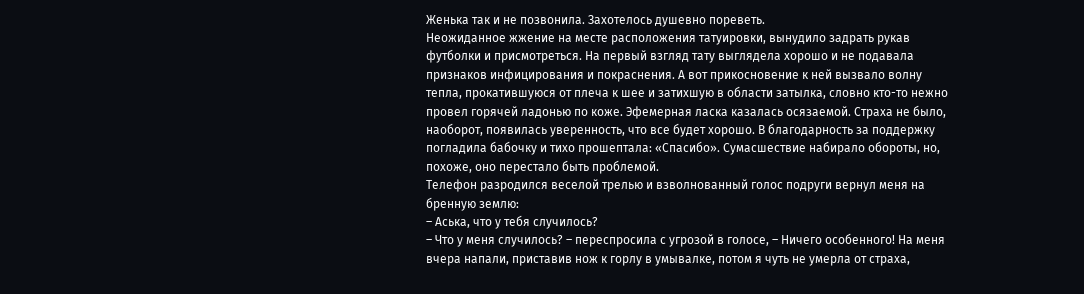Женька так и не позвонила. Захотелось душевно пореветь.
Неожиданное жжение на месте расположения татуировки, вынудило задрать рукав футболки и присмотреться. На первый взгляд тату выглядела хорошо и не подавала признаков инфицирования и покраснения. А вот прикосновение к ней вызвало волну тепла, прокатившуюся от плеча к шее и затихшую в области затылка, словно кто-то нежно провел горячей ладонью по коже. Эфемерная ласка казалась осязаемой. Страха не было, наоборот, появилась уверенность, что все будет хорошо. В благодарность за поддержку погладила бабочку и тихо прошептала: «Спасибо». Сумасшествие набирало обороты, но, похоже, оно перестало быть проблемой.
Телефон разродился веселой трелью и взволнованный голос подруги вернул меня на бренную землю:
– Аська, что у тебя случилось?
– Что у меня случилось? – переспросила с угрозой в голосе, – Ничего особенного! На меня вчера напали, приставив нож к горлу в умывалке, потом я чуть не умерла от страха,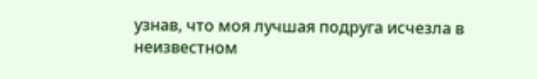узнав, что моя лучшая подруга исчезла в неизвестном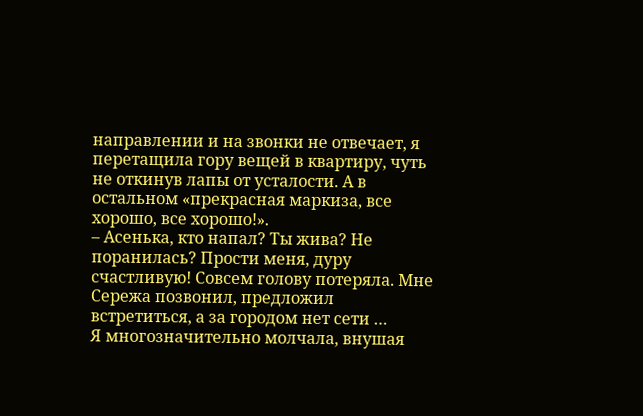направлении и на звонки не отвечает, я перетащила гору вещей в квартиру, чуть не откинув лапы от усталости. А в остальном «прекрасная маркиза, все хорошо, все хорошо!».
– Асенька, кто напал? Ты жива? Не поранилась? Прости меня, дуру счастливую! Совсем голову потеряла. Мне Сережа позвонил, предложил встретиться, а за городом нет сети …
Я многозначительно молчала, внушая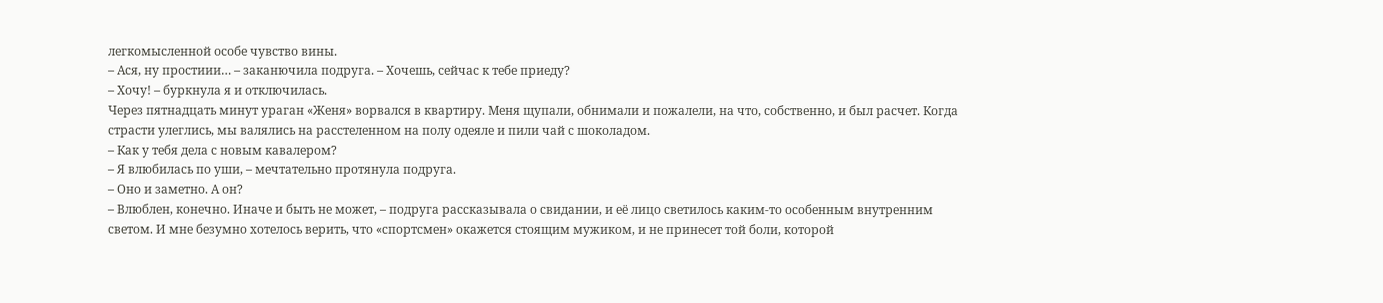легкомысленной особе чувство вины.
– Ася, ну простиии… – заканючила подруга. – Хочешь, сейчас к тебе приеду?
– Хочу! – буркнула я и отключилась.
Через пятнадцать минут ураган «Женя» ворвался в квартиру. Меня щупали, обнимали и пожалели, на что, собственно, и был расчет. Когда страсти улеглись, мы валялись на расстеленном на полу одеяле и пили чай с шоколадом.
– Как у тебя дела с новым кавалером?
– Я влюбилась по уши, – мечтательно протянула подруга.
– Оно и заметно. А он?
– Влюблен, конечно. Иначе и быть не может, – подруга рассказывала о свидании, и её лицо светилось каким-то особенным внутренним светом. И мне безумно хотелось верить, что «спортсмен» окажется стоящим мужиком, и не принесет той боли, которой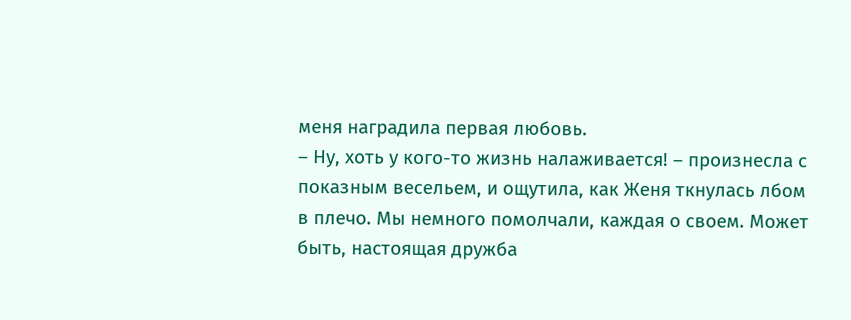меня наградила первая любовь.
– Ну, хоть у кого-то жизнь налаживается! – произнесла с показным весельем, и ощутила, как Женя ткнулась лбом в плечо. Мы немного помолчали, каждая о своем. Может быть, настоящая дружба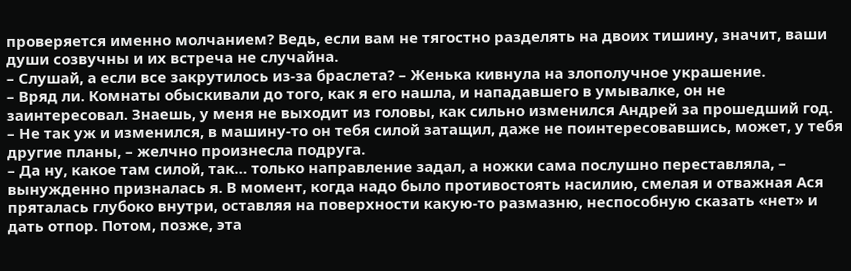проверяется именно молчанием? Ведь, если вам не тягостно разделять на двоих тишину, значит, ваши души созвучны и их встреча не случайна.
– Слушай, а если все закрутилось из-за браслета? – Женька кивнула на злополучное украшение.
– Вряд ли. Комнаты обыскивали до того, как я его нашла, и нападавшего в умывалке, он не заинтересовал. Знаешь, у меня не выходит из головы, как сильно изменился Андрей за прошедший год.
– Не так уж и изменился, в машину-то он тебя силой затащил, даже не поинтересовавшись, может, у тебя другие планы, – желчно произнесла подруга.
– Да ну, какое там силой, так… только направление задал, а ножки сама послушно переставляла, – вынужденно призналась я. В момент, когда надо было противостоять насилию, смелая и отважная Ася пряталась глубоко внутри, оставляя на поверхности какую-то размазню, неспособную сказать «нет» и дать отпор. Потом, позже, эта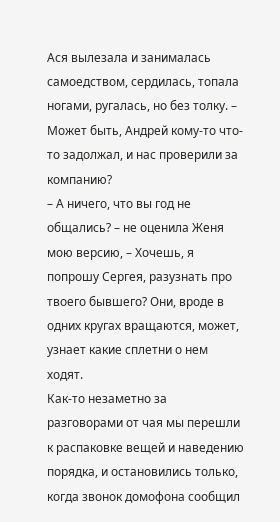Ася вылезала и занималась самоедством, сердилась, топала ногами, ругалась, но без толку. – Может быть, Андрей кому-то что-то задолжал, и нас проверили за компанию?
– А ничего, что вы год не общались? – не оценила Женя мою версию, – Хочешь, я попрошу Сергея, разузнать про твоего бывшего? Они, вроде в одних кругах вращаются, может, узнает какие сплетни о нем ходят.
Как-то незаметно за разговорами от чая мы перешли к распаковке вещей и наведению порядка, и остановились только, когда звонок домофона сообщил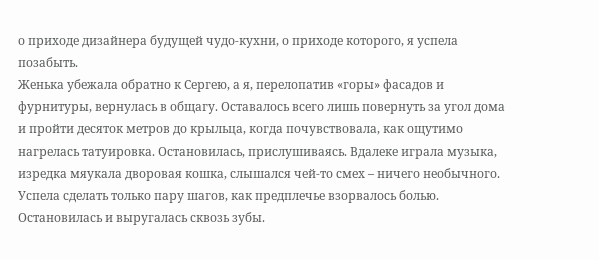о приходе дизайнера будущей чудо-кухни, о приходе которого, я успела позабыть.
Женька убежала обратно к Сергею, а я, перелопатив «горы» фасадов и фурнитуры, вернулась в общагу. Оставалось всего лишь повернуть за угол дома и пройти десяток метров до крыльца, когда почувствовала, как ощутимо нагрелась татуировка. Остановилась, прислушиваясь. Вдалеке играла музыка, изредка мяукала дворовая кошка, слышался чей-то смех – ничего необычного. Успела сделать только пару шагов, как предплечье взорвалось болью. Остановилась и выругалась сквозь зубы.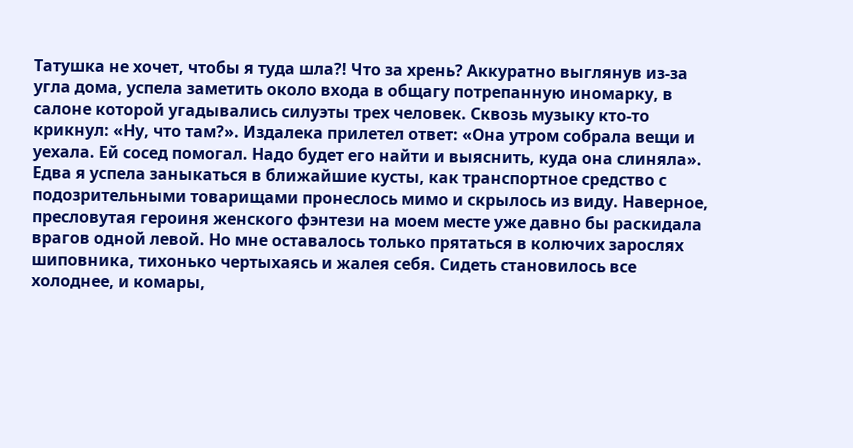Татушка не хочет, чтобы я туда шла?! Что за хрень? Аккуратно выглянув из-за угла дома, успела заметить около входа в общагу потрепанную иномарку, в салоне которой угадывались силуэты трех человек. Сквозь музыку кто-то крикнул: «Ну, что там?». Издалека прилетел ответ: «Она утром собрала вещи и уехала. Ей сосед помогал. Надо будет его найти и выяснить, куда она слиняла».
Едва я успела заныкаться в ближайшие кусты, как транспортное средство с подозрительными товарищами пронеслось мимо и скрылось из виду. Наверное, пресловутая героиня женского фэнтези на моем месте уже давно бы раскидала врагов одной левой. Но мне оставалось только прятаться в колючих зарослях шиповника, тихонько чертыхаясь и жалея себя. Сидеть становилось все холоднее, и комары,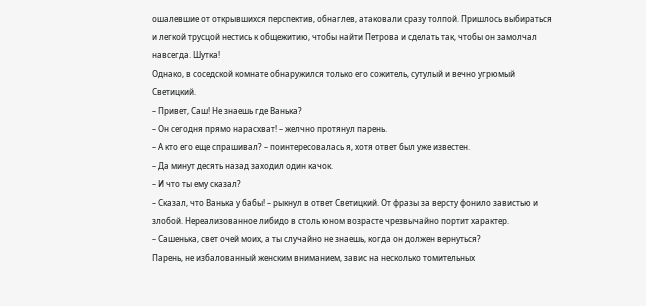ошалевшие от открывшихся перспектив, обнаглев, атаковали сразу толпой. Пришлось выбираться и легкой трусцой нестись к общежитию, чтобы найти Петрова и сделать так, чтобы он замолчал навсегда. Шутка!
Однако, в соседской комнате обнаружился только его сожитель, сутулый и вечно угрюмый Светицкий.
– Привет, Саш! Не знаешь где Ванька?
– Он сегодня прямо нарасхват! – желчно протянул парень.
– А кто его еще спрашивал? – поинтересовалась я, хотя ответ был уже известен.
– Да минут десять назад заходил один качок.
– И что ты ему сказал?
– Сказал, что Ванька у бабы! – рыкнул в ответ Светицкий. От фразы за версту фонило завистью и злобой. Нереализованное либидо в столь юном возрасте чрезвычайно портит характер.
– Сашенька, свет очей моих, а ты случайно не знаешь, когда он должен вернуться?
Парень, не избалованный женским вниманием, завис на несколько томительных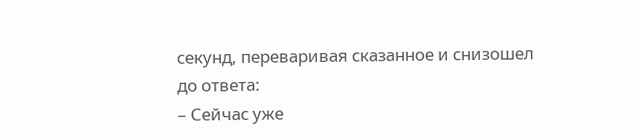секунд, переваривая сказанное и снизошел до ответа:
– Сейчас уже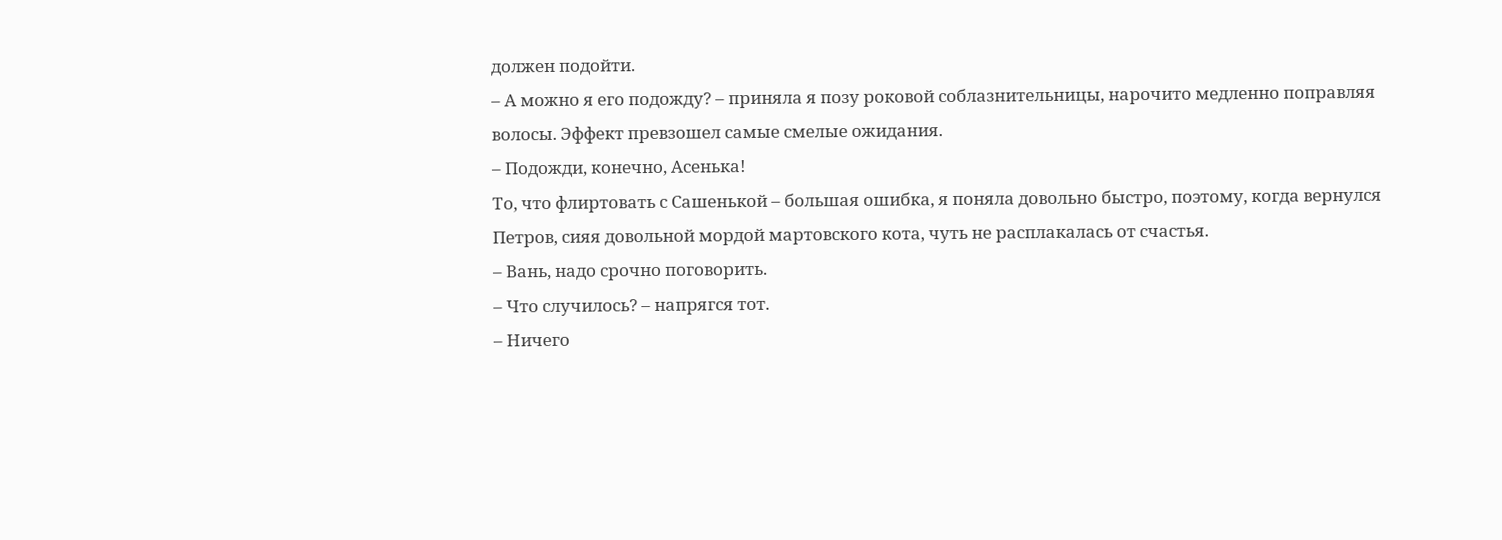должен подойти.
– А можно я его подожду? – приняла я позу роковой соблазнительницы, нарочито медленно поправляя волосы. Эффект превзошел самые смелые ожидания.
– Подожди, конечно, Асенька!
То, что флиртовать с Сашенькой – большая ошибка, я поняла довольно быстро, поэтому, когда вернулся Петров, сияя довольной мордой мартовского кота, чуть не расплакалась от счастья.
– Вань, надо срочно поговорить.
– Что случилось? – напрягся тот.
– Ничего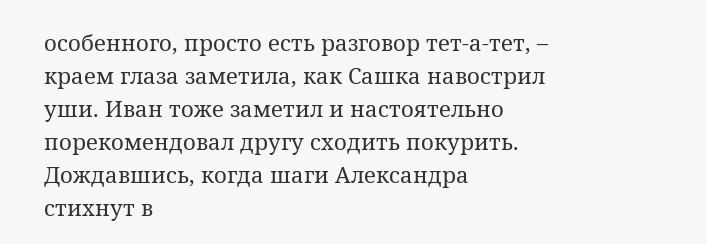особенного, просто есть разговор тет-а-тет, – краем глаза заметила, как Сашка навострил уши. Иван тоже заметил и настоятельно порекомендовал другу сходить покурить. Дождавшись, когда шаги Александра стихнут в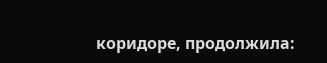коридоре, продолжила: